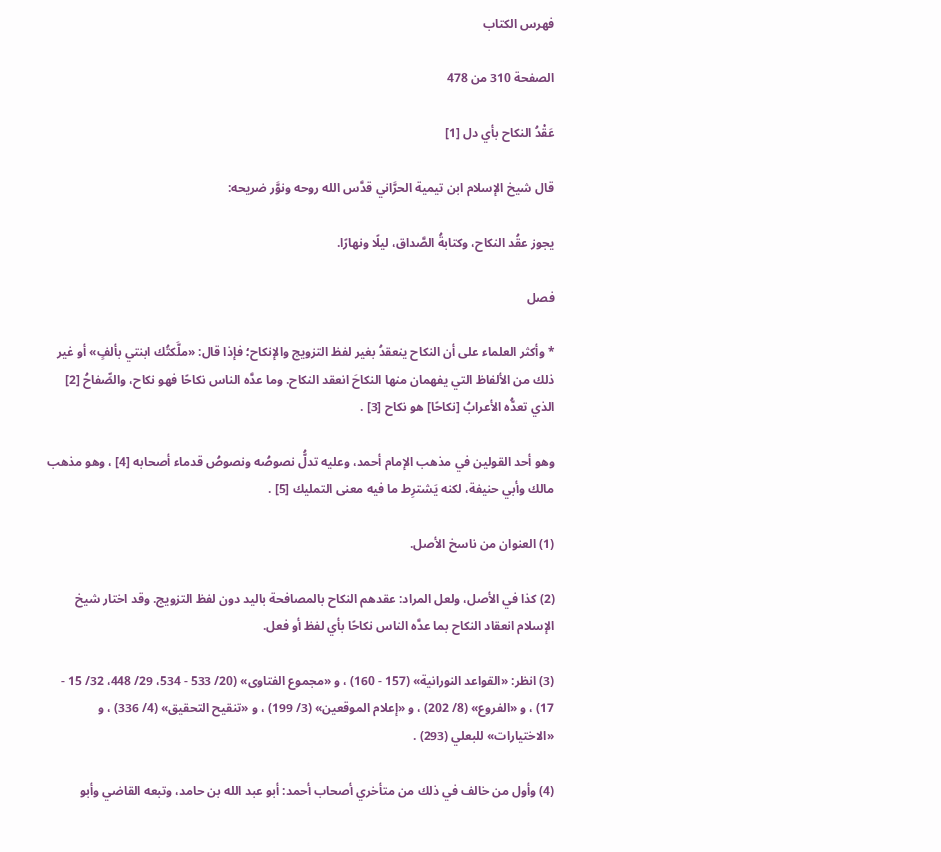فهرس الكتاب

الصفحة 310 من 478

عَقْدُ النكاح بأي دل [1]

قال شيخ الإسلام ابن تيمية الحرَّاني قدَّس الله روحه ونوَّر ضريحه:

يجوز عقُد النكاح، وكتابةُ الصَّداق، ليلًا ونهارًا.

فصل

* وأكثر العلماء على أن النكاح ينعقدُ بغير لفظ التزويج والإنكاح؛ فإذا قال: «ملَّكتُك ابنتي بألفٍ» أو غير ذلك من الألفاظ التي يفهمان منها النكاحَ انعقد النكاح. وما عدَّه الناس نكاحًا فهو نكاح، والصِّفاحُ [2] الذي تعدُّه الأعرابُ [نكاحًا] هو نكاح [3] .

وهو أحد القولين في مذهب الإمام أحمد، وعليه تدلُّ نصوصُه ونصوصُ قدماء أصحابه [4] ، وهو مذهب مالك وأبي حنيفة، لكنه يَشترِط ما فيه معنى التمليك [5] .

(1) العنوان من ناسخ الأصل.

(2) كذا في الأصل، ولعل المراد: عقدهم النكاح بالمصافحة باليد دون لفظ التزويج. وقد اختار شيخ الإسلام انعقاد النكاح بما عدَّه الناس نكاحًا بأي لفظ أو فعل.

(3) انظر: «القواعد النورانية» (157 - 160) ، و «مجموع الفتاوى» (20/ 533 - 534، 29/ 448، 32/ 15 - 17) ، و «الفروع» (8/ 202) ، و «إعلام الموقعين» (3/ 199) ، و «تنقيح التحقيق» (4/ 336) ، و «الاختيارات» للبعلي (293) .

(4) وأول من خالف في ذلك من متأخري أصحاب أحمد: أبو عبد الله بن حامد، وتبعه القاضي وأبو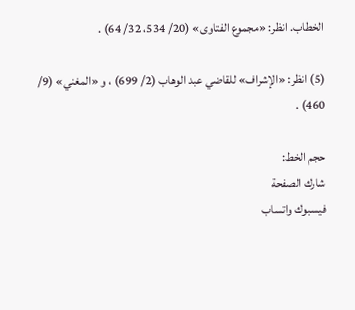الخطاب. انظر: «مجموع الفتاوى» (20/ 534، 32/ 64) .

(5) انظر: «الإشراف» للقاضي عبد الوهاب (2/ 699) ، و «المغني» (9/ 460) .

حجم الخط:
شارك الصفحة
فيسبوك واتساب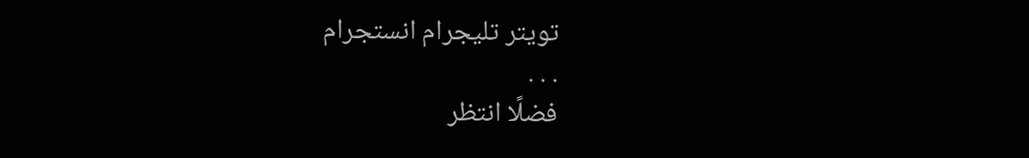تويتر تليجرام انستجرام
. . .
فضلًا انتظر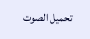تحميل الصوت